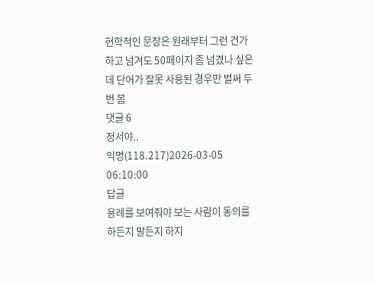현학적인 문장은 원래부터 그런 건가 하고 넘겨도 50페이지 좀 넘겼나 싶은데 단어가 잘못 사용된 경우만 벌써 두 번 봄
댓글 6
정서야..
익명(118.217)2026-03-05 06:10:00
답글
용례를 보여줘야 보는 사람이 동의를 하든지 말든지 하지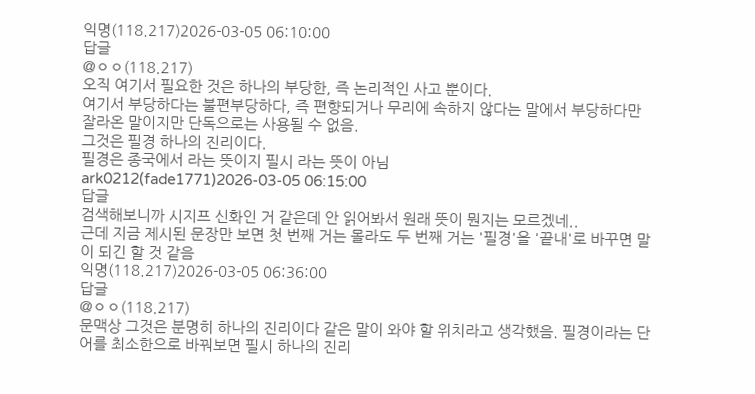익명(118.217)2026-03-05 06:10:00
답글
@ㅇㅇ(118.217)
오직 여기서 필요한 것은 하나의 부당한, 즉 논리적인 사고 뿐이다.
여기서 부당하다는 불편부당하다, 즉 편향되거나 무리에 속하지 않다는 말에서 부당하다만 잘라온 말이지만 단독으로는 사용될 수 없음.
그것은 필경 하나의 진리이다.
필경은 종국에서 라는 뜻이지 필시 라는 뜻이 아님
ark0212(fade1771)2026-03-05 06:15:00
답글
검색해보니까 시지프 신화인 거 같은데 안 읽어봐서 원래 뜻이 뭔지는 모르겠네..
근데 지금 제시된 문장만 보면 첫 번째 거는 몰라도 두 번째 거는 '필경'을 '끝내'로 바꾸면 말이 되긴 할 것 같음
익명(118.217)2026-03-05 06:36:00
답글
@ㅇㅇ(118.217)
문맥상 그것은 분명히 하나의 진리이다 같은 말이 와야 할 위치라고 생각했음. 필경이라는 단어를 최소한으로 바꿔보면 필시 하나의 진리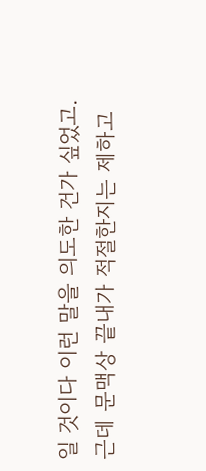일 것이다 이런 말을 의도한 건가 싶었고.
근데 문맥상 끝내가 적절한지는 제하고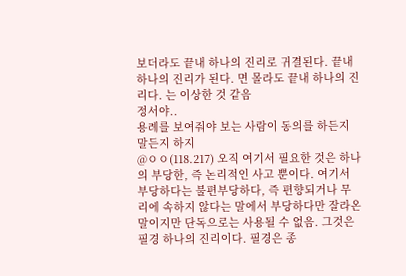보더라도 끝내 하나의 진리로 귀결된다. 끝내 하나의 진리가 된다. 면 몰라도 끝내 하나의 진리다. 는 이상한 것 같음
정서야..
용례를 보여줘야 보는 사람이 동의를 하든지 말든지 하지
@ㅇㅇ(118.217) 오직 여기서 필요한 것은 하나의 부당한, 즉 논리적인 사고 뿐이다. 여기서 부당하다는 불편부당하다, 즉 편향되거나 무리에 속하지 않다는 말에서 부당하다만 잘라온 말이지만 단독으로는 사용될 수 없음. 그것은 필경 하나의 진리이다. 필경은 종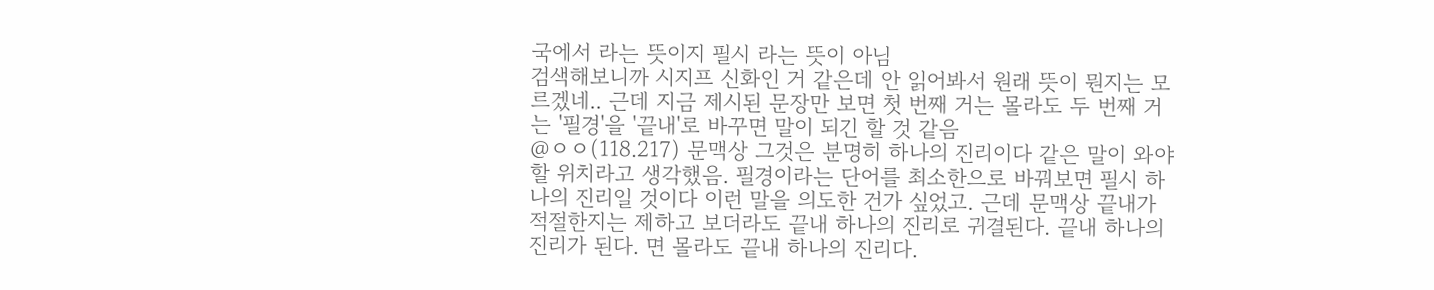국에서 라는 뜻이지 필시 라는 뜻이 아님
검색해보니까 시지프 신화인 거 같은데 안 읽어봐서 원래 뜻이 뭔지는 모르겠네.. 근데 지금 제시된 문장만 보면 첫 번째 거는 몰라도 두 번째 거는 '필경'을 '끝내'로 바꾸면 말이 되긴 할 것 같음
@ㅇㅇ(118.217) 문맥상 그것은 분명히 하나의 진리이다 같은 말이 와야 할 위치라고 생각했음. 필경이라는 단어를 최소한으로 바꿔보면 필시 하나의 진리일 것이다 이런 말을 의도한 건가 싶었고. 근데 문맥상 끝내가 적절한지는 제하고 보더라도 끝내 하나의 진리로 귀결된다. 끝내 하나의 진리가 된다. 면 몰라도 끝내 하나의 진리다.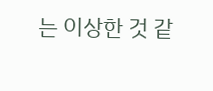는 이상한 것 같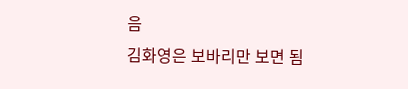음
김화영은 보바리만 보면 됨